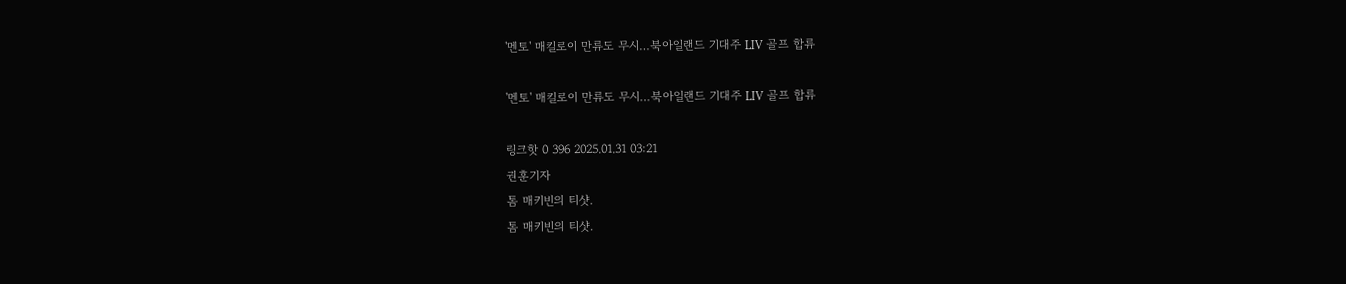'멘토' 매킬로이 만류도 무시…북아일랜드 기대주 LIV 골프 합류

'멘토' 매킬로이 만류도 무시…북아일랜드 기대주 LIV 골프 합류

링크핫 0 396 2025.01.31 03:21
권훈기자
톰 매키빈의 티샷.
톰 매키빈의 티샷.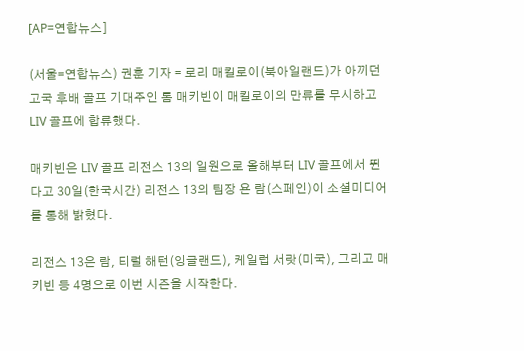[AP=연합뉴스]

(서울=연합뉴스) 권훈 기자 = 로리 매킬로이(북아일랜드)가 아끼던 고국 후배 골프 기대주인 톰 매키빈이 매킬로이의 만류를 무시하고 LIV 골프에 합류했다.

매키빈은 LIV 골프 리전스 13의 일원으로 올해부터 LIV 골프에서 뛴다고 30일(한국시간) 리전스 13의 팀장 욘 람(스페인)이 소셜미디어를 통해 밝혔다.

리전스 13은 람, 티럴 해턴(잉글랜드), 케일럽 서랏(미국), 그리고 매키빈 등 4명으로 이번 시즌을 시작한다.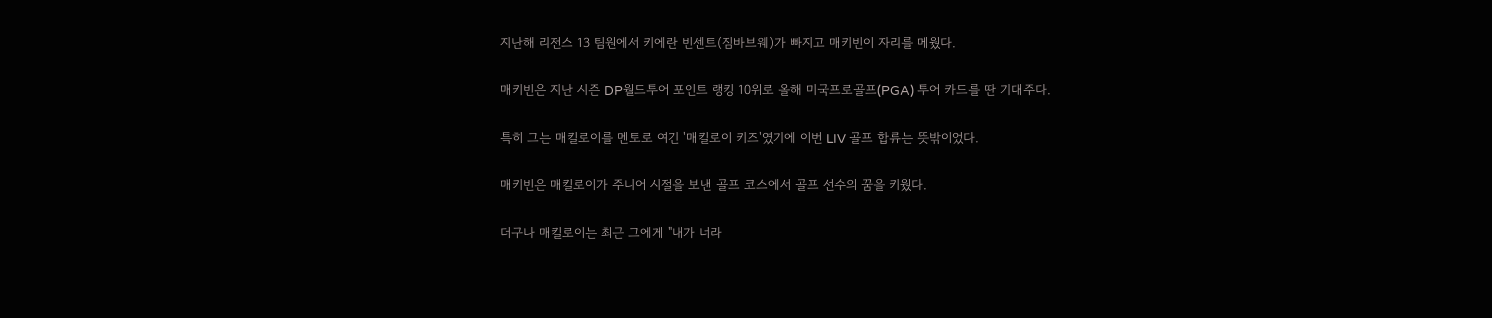지난해 리전스 13 팀원에서 키에란 빈센트(짐바브웨)가 빠지고 매키빈이 자리를 메웠다.

매키빈은 지난 시즌 DP월드투어 포인트 랭킹 10위로 올해 미국프로골프(PGA) 투어 카드를 딴 기대주다.

특히 그는 매킬로이를 멘토로 여긴 '매킬로이 키즈'였기에 이번 LIV 골프 합류는 뜻밖이었다.

매키빈은 매킬로이가 주니어 시절을 보낸 골프 코스에서 골프 선수의 꿈을 키웠다.

더구나 매킬로이는 최근 그에게 "내가 너라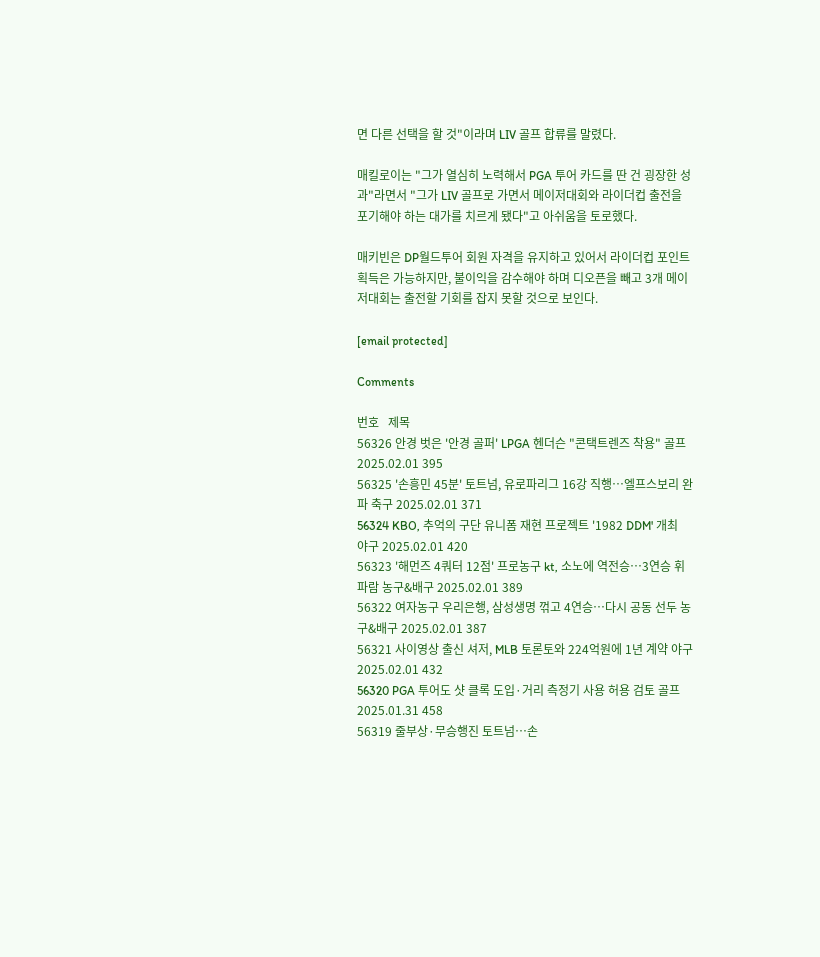면 다른 선택을 할 것"이라며 LIV 골프 합류를 말렸다.

매킬로이는 "그가 열심히 노력해서 PGA 투어 카드를 딴 건 굉장한 성과"라면서 "그가 LIV 골프로 가면서 메이저대회와 라이더컵 출전을 포기해야 하는 대가를 치르게 됐다"고 아쉬움을 토로했다.

매키빈은 DP월드투어 회원 자격을 유지하고 있어서 라이더컵 포인트 획득은 가능하지만, 불이익을 감수해야 하며 디오픈을 빼고 3개 메이저대회는 출전할 기회를 잡지 못할 것으로 보인다.

[email protected]

Comments

번호   제목
56326 안경 벗은 '안경 골퍼' LPGA 헨더슨 "콘택트렌즈 착용" 골프 2025.02.01 395
56325 '손흥민 45분' 토트넘, 유로파리그 16강 직행…엘프스보리 완파 축구 2025.02.01 371
56324 KBO, 추억의 구단 유니폼 재현 프로젝트 '1982 DDM' 개최 야구 2025.02.01 420
56323 '해먼즈 4쿼터 12점' 프로농구 kt, 소노에 역전승…3연승 휘파람 농구&배구 2025.02.01 389
56322 여자농구 우리은행, 삼성생명 꺾고 4연승…다시 공동 선두 농구&배구 2025.02.01 387
56321 사이영상 출신 셔저, MLB 토론토와 224억원에 1년 계약 야구 2025.02.01 432
56320 PGA 투어도 샷 클록 도입·거리 측정기 사용 허용 검토 골프 2025.01.31 458
56319 줄부상·무승행진 토트넘…손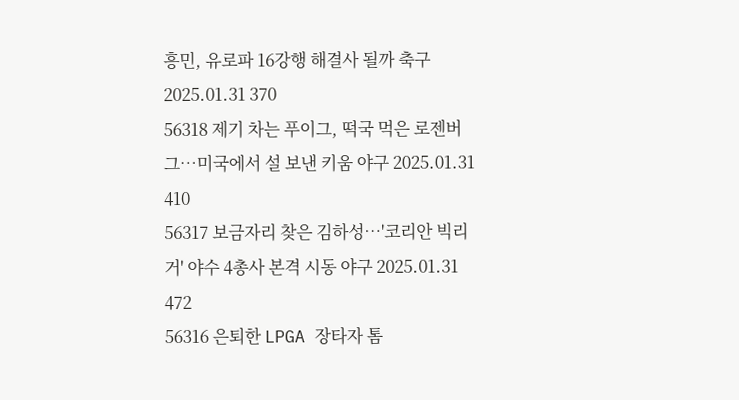흥민, 유로파 16강행 해결사 될까 축구 2025.01.31 370
56318 제기 차는 푸이그, 떡국 먹은 로젠버그…미국에서 설 보낸 키움 야구 2025.01.31 410
56317 보금자리 찾은 김하성…'코리안 빅리거' 야수 4총사 본격 시동 야구 2025.01.31 472
56316 은퇴한 LPGA 장타자 톰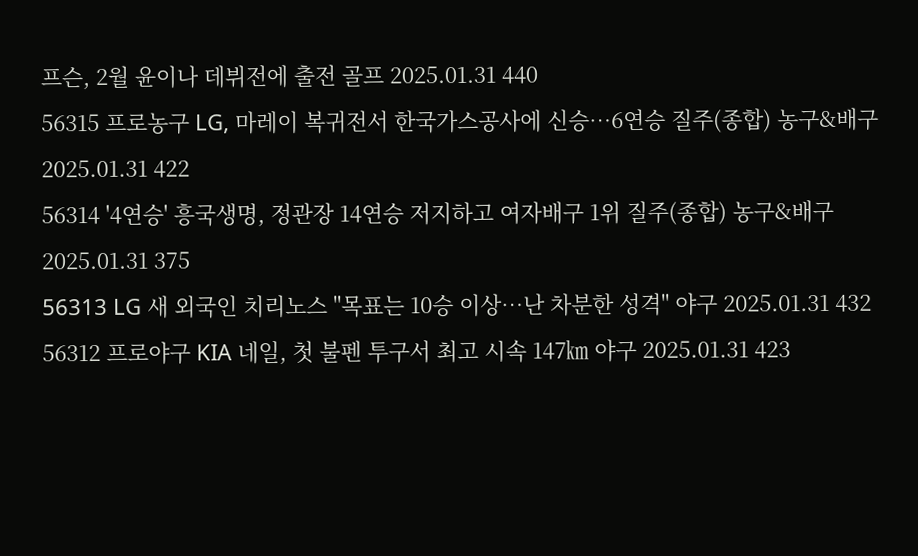프슨, 2월 윤이나 데뷔전에 출전 골프 2025.01.31 440
56315 프로농구 LG, 마레이 복귀전서 한국가스공사에 신승…6연승 질주(종합) 농구&배구 2025.01.31 422
56314 '4연승' 흥국생명, 정관장 14연승 저지하고 여자배구 1위 질주(종합) 농구&배구 2025.01.31 375
56313 LG 새 외국인 치리노스 "목표는 10승 이상…난 차분한 성격" 야구 2025.01.31 432
56312 프로야구 KIA 네일, 첫 불펜 투구서 최고 시속 147㎞ 야구 2025.01.31 423